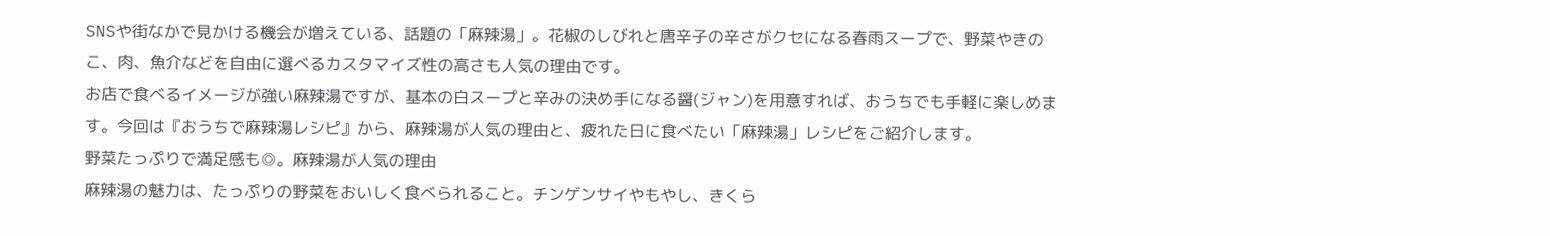SNSや街なかで見かける機会が増えている、話題の「麻辣湯」。花椒のしびれと唐辛子の辛さがクセになる春雨スープで、野菜やきのこ、肉、魚介などを自由に選べるカスタマイズ性の高さも人気の理由です。
お店で食べるイメージが強い麻辣湯ですが、基本の白スープと辛みの決め手になる醤(ジャン)を用意すれば、おうちでも手軽に楽しめます。今回は『おうちで麻辣湯レシピ』から、麻辣湯が人気の理由と、疲れた日に食べたい「麻辣湯」レシピをご紹介します。
野菜たっぷりで満足感も◎。麻辣湯が人気の理由
麻辣湯の魅力は、たっぷりの野菜をおいしく食べられること。チンゲンサイやもやし、きくら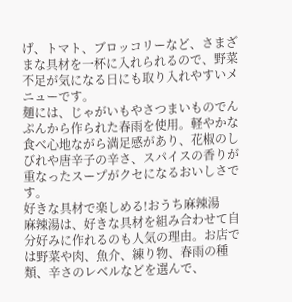げ、トマト、ブロッコリーなど、さまざまな具材を一杯に入れられるので、野菜不足が気になる日にも取り入れやすいメニューです。
麺には、じゃがいもやさつまいものでんぷんから作られた春雨を使用。軽やかな食べ心地ながら満足感があり、花椒のしびれや唐辛子の辛さ、スパイスの香りが重なったスープがクセになるおいしさです。
好きな具材で楽しめる!おうち麻辣湯
麻辣湯は、好きな具材を組み合わせて自分好みに作れるのも人気の理由。お店では野菜や肉、魚介、練り物、春雨の種類、辛さのレベルなどを選んで、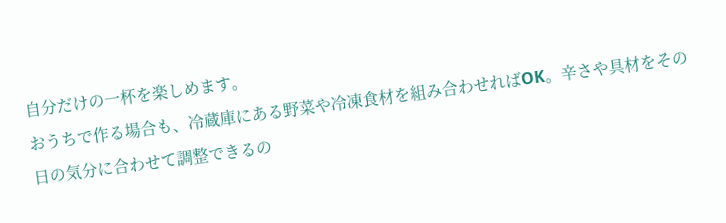自分だけの一杯を楽しめます。
おうちで作る場合も、冷蔵庫にある野菜や冷凍食材を組み合わせればOK。辛さや具材をその日の気分に合わせて調整できるの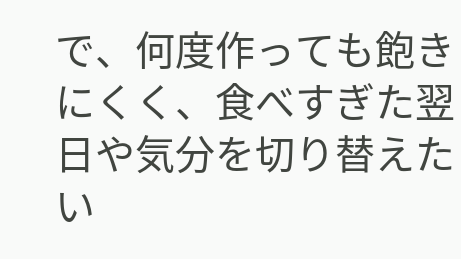で、何度作っても飽きにくく、食べすぎた翌日や気分を切り替えたい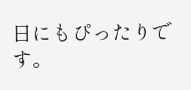日にもぴったりです。